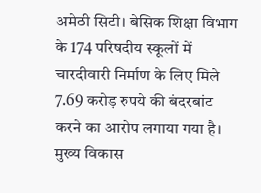अमेठी सिटी। बेसिक शिक्षा विभाग के 174 परिषदीय स्कूलों में चारदीवारी निर्माण के लिए मिले 7.69 करोड़ रुपये की बंदरबांट करने का आरोप लगाया गया है। मुख्य विकास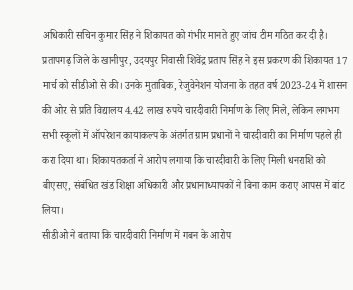अधिकारी सचिन कुमार सिंह ने शिकायत को गंभीर मानते हुए जांच टीम गठित कर दी है।
प्रतापगढ़ जिले के खानीपुर, उदयपुर निवासी शिवेंद्र प्रताप सिंह ने इस प्रकरण की शिकायत 17 मार्च को सीडीओ से की। उनके मुताबिक, रेजुवेनेशन योजना के तहत वर्ष 2023-24 में शासन की ओर से प्रति विद्यालय 4.42 लाख रुपये चारदीवारी निर्माण के लिए मिले, लेकिन लगभग सभी स्कूलों में ऑपरेशन कायाकल्प के अंतर्गत ग्राम प्रधानों ने चारदीवारी का निर्माण पहले ही करा दिया था। शिकायतकर्ता ने आरोप लगाया कि चारदीवारी के लिए मिली धनराशि को बीएसए, संबंधित खंड शिक्षा अधिकारी और प्रधानाध्यापकों ने बिना काम कराए आपस में बांट लिया।
सीडीओ ने बताया कि चारदीवारी निर्माण में गबन के आरोप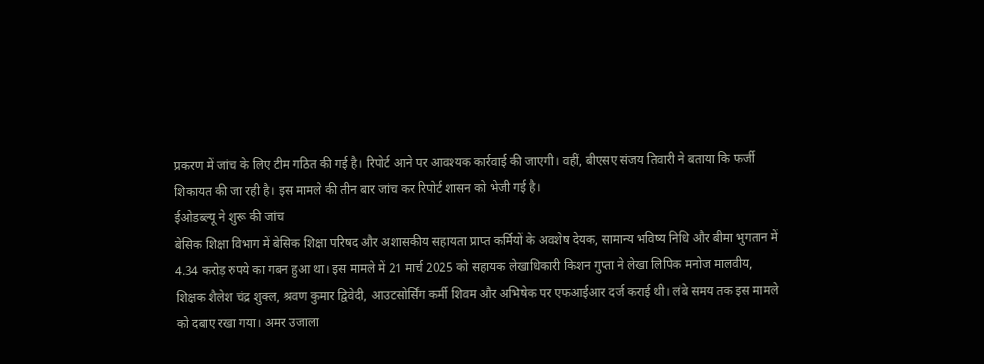प्रकरण में जांच के लिए टीम गठित की गई है। रिपोर्ट आने पर आवश्यक कार्रवाई की जाएगी। वहीं, बीएसए संजय तिवारी ने बताया कि फर्जी शिकायत की जा रही है। इस मामले की तीन बार जांच कर रिपोर्ट शासन को भेजी गई है।
ईओडब्ल्यू ने शुरू की जांच
बेसिक शिक्षा विभाग में बेसिक शिक्षा परिषद और अशासकीय सहायता प्राप्त कर्मियों के अवशेष देयक, सामान्य भविष्य निधि और बीमा भुगतान में 4.34 करोड़ रुपये का गबन हुआ था। इस मामले में 21 मार्च 2025 को सहायक लेखाधिकारी किशन गुप्ता ने लेखा लिपिक मनोज मालवीय, शिक्षक शैलेश चंद्र शुक्ल, श्रवण कुमार द्विवेदी, आउटसोर्सिंग कर्मी शिवम और अभिषेक पर एफआईआर दर्ज कराई थी। लंबे समय तक इस मामले को दबाए रखा गया। अमर उजाला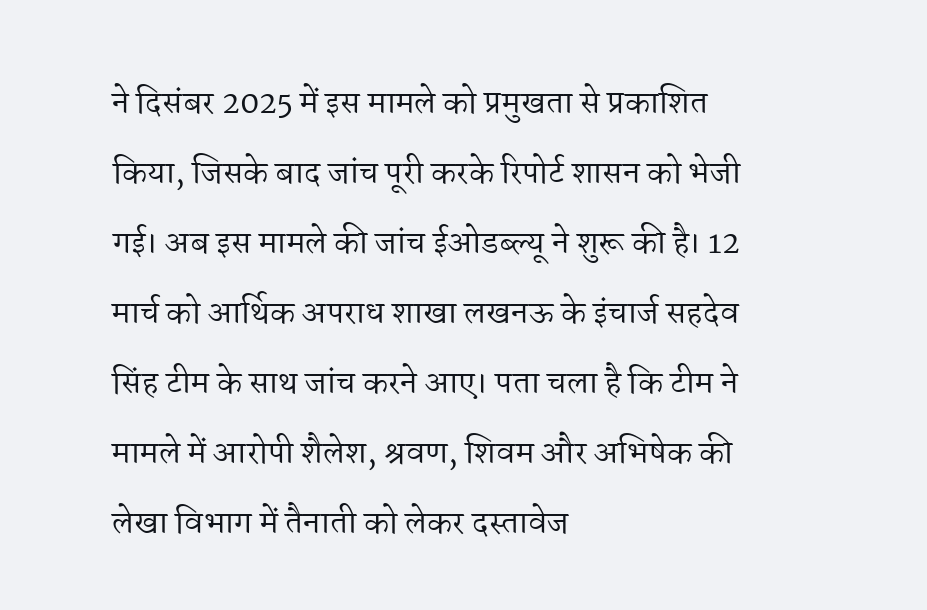ने दिसंबर 2025 में इस मामले को प्रमुखता से प्रकाशित किया, जिसके बाद जांच पूरी करके रिपोर्ट शासन को भेजी गई। अब इस मामले की जांच ईओडब्ल्यू ने शुरू की है। 12 मार्च को आर्थिक अपराध शाखा लखनऊ के इंचार्ज सहदेव सिंह टीम के साथ जांच करने आए। पता चला है कि टीम ने मामले में आरोपी शैलेश, श्रवण, शिवम और अभिषेक की लेखा विभाग में तैनाती को लेकर दस्तावेज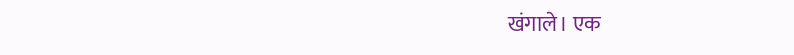खंगाले। एक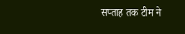सप्ताह तक टीम ने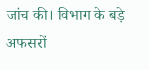जांच की। विभाग के बड़े अफसरों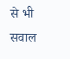से भी सवाल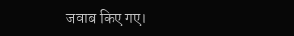जवाब किए गए।